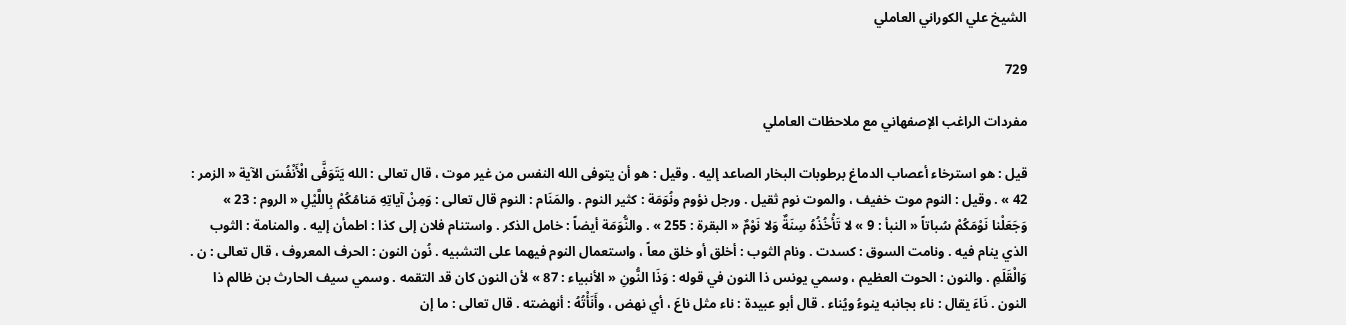الشيخ علي الكوراني العاملي

729

مفردات الراغب الإصفهاني مع ملاحظات العاملي

قيل : هو استرخاء أعصاب الدماغ برطوبات البخار الصاعد إليه . وقيل : هو أن يتوفى الله النفس من غير موت ، قال تعالى : الله يَتَوَفَّى الْأَنْفُسَ الآية « الزمر : 42 » . وقيل : النوم موت خفيف ، والموت نوم ثقيل . ورجل نؤوم ونُوَمَة : كثير النوم . والمَنَام : النوم قال تعالى : وَمِنْ آياتِهِ مَنامُكُمْ بِاللَّيْلِ « الروم : 23 » وَجَعَلْنا نَوْمَكُمْ سُباتاً « النبأ : 9 » لا تَأْخُذُهُ سِنَةٌ وَلا نَوْمٌ « البقرة : 255 » . والنُّوَمَة أيضاً : خامل الذكر . واستنام فلان إلى كذا : اطمأن إليه . والمنامة : الثوب الذي ينام فيه . ونامت السوق : كسدت . ونام الثوب : أخلق أو خلق معاً ، واستعمال النوم فيهما على التشبيه . نُون النون : الحرف المعروف ، قال تعالى : ن . وَالْقَلَمِ . والنون : الحوت العظيم ، وسمي يونس ذا النون في قوله : وَذَا النُّونِ « الأنبياء : 87 » لأن النون كان قد التقمه . وسمي سيف الحارث بن ظالم ذا النون . نَاءَ يقال : ناء بجانبه ينوءُ ويُناء . قال أبو عبيدة : ناء مثل ناعَ ، أي نهض ، وأَنَأْتُهُ : أنهضته . قال تعالى : ما إن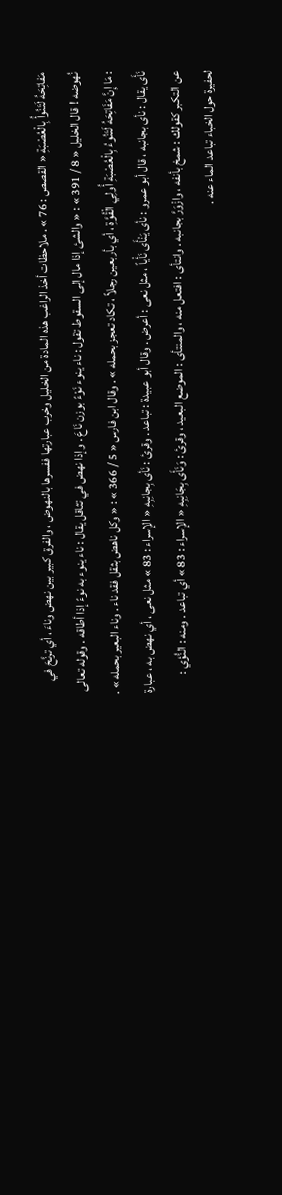مَفاتِحَهُ لَتَنُوأُ بِالْعُصْبَةِ « القصص : 76 » . ملاحظات أخذ الراغب هذه المادة من الخليل وخرب عبارتها ففسرها بالنهوض ، والفرق كبير بين نهض وناءَ ، أي ترنَّحَ في نُهوضه ! قال الخليل « 8 / 391 » : « والشئ إذا مال إلى السقوط تقول : ناء ينوء نَوْءً بوزن نَاعَ . وإذا نهض في تثاقل يقال : ناء ينوء به نوءً إذا أطاقه . وقوله تعالى : مَا إِنَّ مَفَاتِحَهُ لَتَنُوءُ بِالْعُصْبَةِ أُولِي الْقُوَّةِ ، أي بأربعين رجلاً ، تكاد تعجز بحمله » . وقال ابن فارس « 5 / 366 » : « وكل ناهض بثقل فقد ناء . وناء البعير بحمله » . نَأَى يقال : نأى بجانبه ، قال أبو عمرو : نأى يَنْأَى نَأْياً ، مثل نعى : أعرض . وقال أبو عبيدة : تباعد . وقرئ : نَأى بِجانِبِهِ « الإسراء : 83 » مثل نعى ، أي نهض به ، عبارة عن التكبر كقولك : شمخ بأنفه ، وازْوَرَّ بجانبه . وانتأى : افتعل منه ، والمنتأى : الموضع البعيد ، وقرئ : وَنَأَى بِجَانِبِهِ « الإسراء : 83 » أي تباعد . ومنه : النُّؤي : لحفيرة حول الخباء تباعد الماء عنه .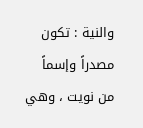والنية : تكون مصدراً وإسماً من نويت ، وهي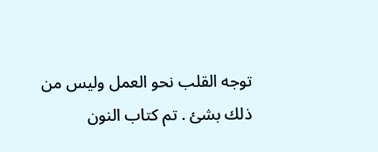توجه القلب نحو العمل وليس من ذلك بشئ . تم كتاب النون